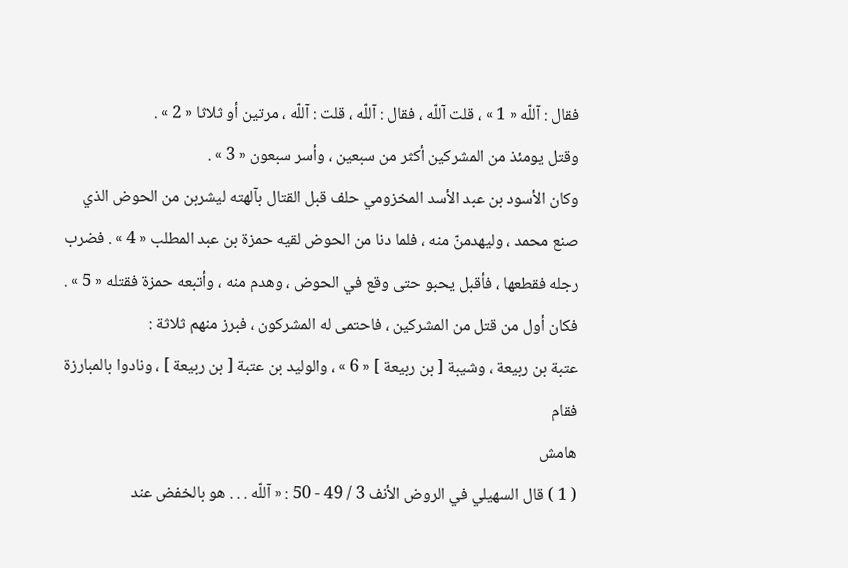فقال : آللّه « 1 » ، قلت آللّه ، فقال : آللّه ، قلت : آللّه ، مرتين أو ثلاثا « 2 » .
وقتل يومئذ من المشركين أكثر من سبعين ، وأسر سبعون « 3 » .
وكان الأسود بن عبد الأسد المخزومي حلف قبل القتال بآلهته ليشربن من الحوض الذي صنع محمد ، وليهدمنّ منه ، فلما دنا من الحوض لقيه حمزة بن عبد المطلب « 4 » . فضرب رجله فقطعها ، فأقبل يحبو حتى وقع في الحوض ، وهدم منه ، وأتبعه حمزة فقتله « 5 » . فكان أول من قتل من المشركين ، فاحتمى له المشركون ، فبرز منهم ثلاثة :
عتبة بن ربيعة ، وشيبة [ بن ربيعة ] « 6 » ، والوليد بن عتبة [ بن ربيعة ] ، ونادوا بالمبارزة فقام
هامش
( 1 ) قال السهيلي في الروض الأنف 3 / 49 - 50 : « آللّه . . . هو بالخفض عند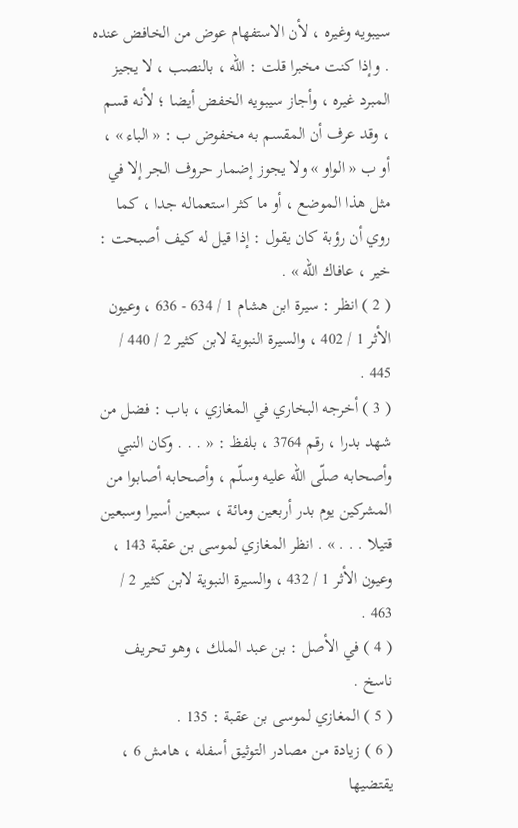سيبويه وغيره ، لأن الاستفهام عوض من الخافض عنده . وإذا كنت مخبرا قلت : اللّه ، بالنصب ، لا يجيز المبرد غيره ، وأجاز سيبويه الخفض أيضا ؛ لأنه قسم ، وقد عرف أن المقسم به مخفوض ب : « الباء » ، أو ب « الواو » ولا يجوز إضمار حروف الجر إلا في مثل هذا الموضع ، أو ما كثر استعماله جدا ، كما روي أن رؤبة كان يقول : إذا قيل له كيف أصبحت : خير ، عافاك اللّه » .
( 2 ) انظر : سيرة ابن هشام 1 / 634 - 636 ، وعيون الأثر 1 / 402 ، والسيرة النبوية لابن كثير 2 / 440 / 445 .
( 3 ) أخرجه البخاري في المغازي ، باب : فضل من شهد بدرا ، رقم 3764 ، بلفظ : « . . . وكان النبي وأصحابه صلّى اللّه عليه وسلّم ، وأصحابه أصابوا من المشركين يوم بدر أربعين ومائة ، سبعين أسيرا وسبعين قتيلا . . . » . انظر المغازي لموسى بن عقبة 143 ، وعيون الأثر 1 / 432 ، والسيرة النبوية لابن كثير 2 / 463 .
( 4 ) في الأصل : بن عبد الملك ، وهو تحريف ناسخ .
( 5 ) المغازي لموسى بن عقبة : 135 .
( 6 ) زيادة من مصادر التوثيق أسفله ، هامش 6 ، يقتضيها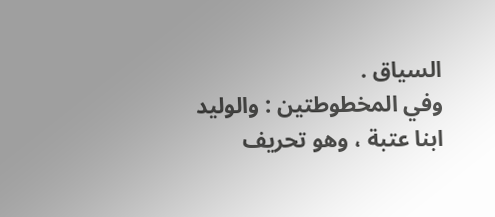السياق .
وفي المخطوطتين : والوليد ابنا عتبة ، وهو تحريف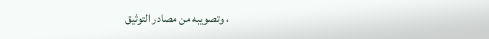، وتصويبه من مصادر التوثيق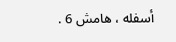أسفله ، هامش 6 .